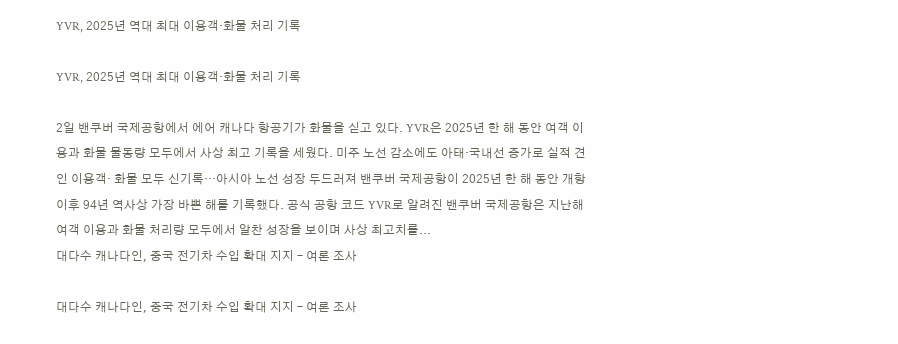YVR, 2025년 역대 최대 이용객·화물 처리 기록

YVR, 2025년 역대 최대 이용객·화물 처리 기록

2일 밴쿠버 국제공항에서 에어 캐나다 항공기가 화물을 싣고 있다. YVR은 2025년 한 해 동안 여객 이용과 화물 물동량 모두에서 사상 최고 기록을 세웠다. 미주 노선 감소에도 아태·국내선 증가로 실적 견인 이용객· 화물 모두 신기록…아시아 노선 성장 두드러져 밴쿠버 국제공항이 2025년 한 해 동안 개항 이후 94년 역사상 가장 바쁜 해를 기록했다. 공식 공항 코드 YVR로 알려진 밴쿠버 국제공항은 지난해 여객 이용과 화물 처리량 모두에서 알찬 성장을 보이며 사상 최고치를...
대다수 캐나다인, 중국 전기차 수입 확대 지지 – 여론 조사

대다수 캐나다인, 중국 전기차 수입 확대 지지 – 여론 조사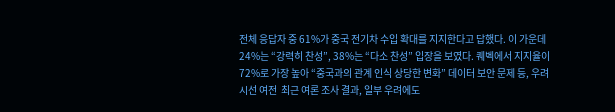전체 응답자 중 61%가 중국 전기차 수입 확대를 지지한다고 답했다. 이 가운데 24%는 “강력히 찬성”, 38%는 “다소 찬성” 입장을 보였다. 퀘벡에서 지지율이72%로 가장 높아 “중국과의 관계 인식 상당한 변화” 데이터 보안 문제 등, 우려 시선 여전  최근 여론 조사 결과, 일부 우려에도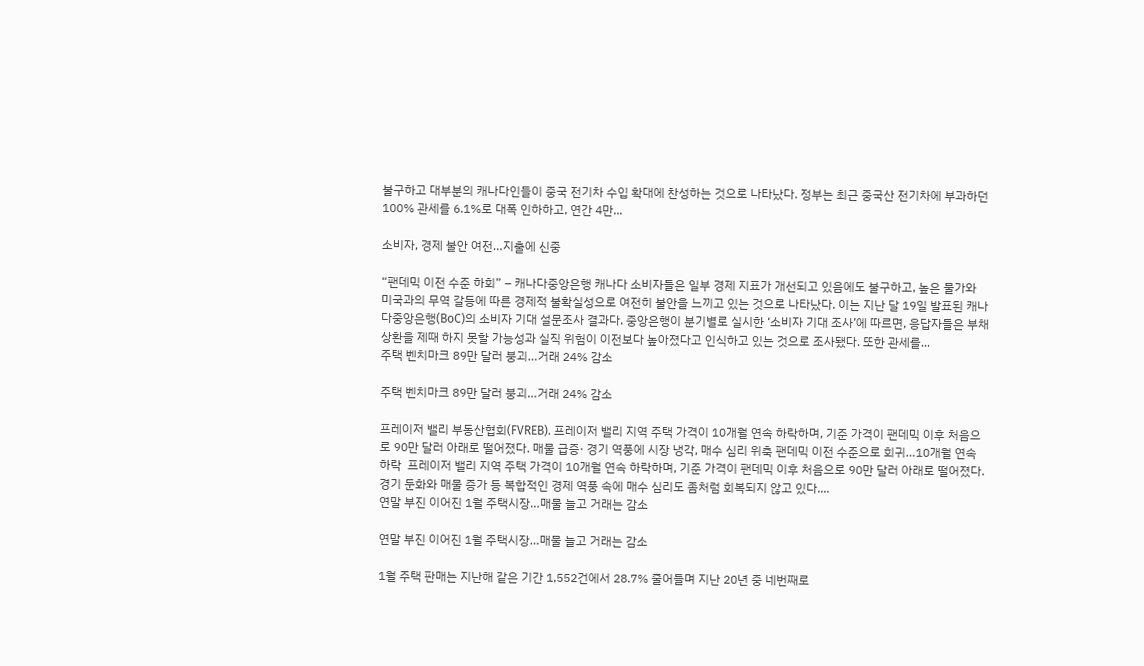불구하고 대부분의 캐나다인들이 중국 전기차 수입 확대에 찬성하는 것으로 나타났다. 정부는 최근 중국산 전기차에 부과하던 100% 관세를 6.1%로 대폭 인하하고, 연간 4만...

소비자, 경제 불안 여전…지출에 신중

“팬데믹 이전 수준 하회” – 캐나다중앙은행 캐나다 소비자들은 일부 경제 지표가 개선되고 있음에도 불구하고, 높은 물가와 미국과의 무역 갈등에 따른 경제적 불확실성으로 여전히 불안을 느끼고 있는 것으로 나타났다. 이는 지난 달 19일 발표된 캐나다중앙은행(BoC)의 소비자 기대 설문조사 결과다. 중앙은행이 분기별로 실시한 ‘소비자 기대 조사’에 따르면, 응답자들은 부채 상환을 제때 하지 못할 가능성과 실직 위험이 이전보다 높아졌다고 인식하고 있는 것으로 조사됐다. 또한 관세를...
주택 벤치마크 89만 달러 붕괴…거래 24% 감소

주택 벤치마크 89만 달러 붕괴…거래 24% 감소

프레이저 밸리 부동산협회(FVREB). 프레이저 밸리 지역 주택 가격이 10개월 연속 하락하며, 기준 가격이 팬데믹 이후 처음으로 90만 달러 아래로 떨어졌다. 매물 급증· 경기 역풍에 시장 냉각, 매수 심리 위축 팬데믹 이전 수준으로 회귀…10개월 연속 하락  프레이저 밸리 지역 주택 가격이 10개월 연속 하락하며, 기준 가격이 팬데믹 이후 처음으로 90만 달러 아래로 떨어졌다. 경기 둔화와 매물 증가 등 복합적인 경제 역풍 속에 매수 심리도 좀처럼 회복되지 않고 있다....
연말 부진 이어진 1월 주택시장…매물 늘고 거래는 감소

연말 부진 이어진 1월 주택시장…매물 늘고 거래는 감소

1월 주택 판매는 지난해 같은 기간 1,552건에서 28.7% 줄어들며 지난 20년 중 네번째로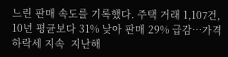느린 판매 속도를 기록했다. 주택 거래 1,107건, 10년 평균보다 31% 낮아 판매 29% 급감…가격 하락세 지속  지난해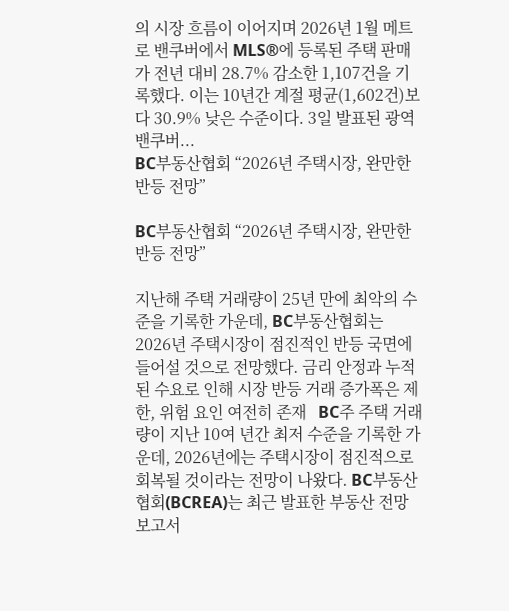의 시장 흐름이 이어지며 2026년 1월 메트로 밴쿠버에서 MLS®에 등록된 주택 판매가 전년 대비 28.7% 감소한 1,107건을 기록했다. 이는 10년간 계절 평균(1,602건)보다 30.9% 낮은 수준이다. 3일 발표된 광역 밴쿠버...
BC부동산협회 “2026년 주택시장, 완만한 반등 전망”

BC부동산협회 “2026년 주택시장, 완만한 반등 전망”

지난해 주택 거래량이 25년 만에 최악의 수준을 기록한 가운데, BC부동산협회는 2026년 주택시장이 점진적인 반등 국면에 들어설 것으로 전망했다. 금리 안정과 누적된 수요로 인해 시장 반등 거래 증가폭은 제한, 위험 요인 여전히 존재   BC주 주택 거래량이 지난 10여 년간 최저 수준을 기록한 가운데, 2026년에는 주택시장이 점진적으로 회복될 것이라는 전망이 나왔다. BC부동산협회(BCREA)는 최근 발표한 부동산 전망 보고서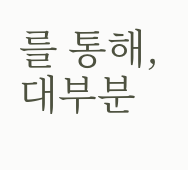를 통해, 대부분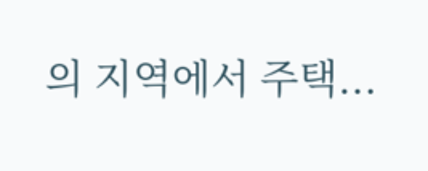의 지역에서 주택...